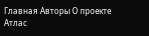Главная Авторы О проекте
Атлас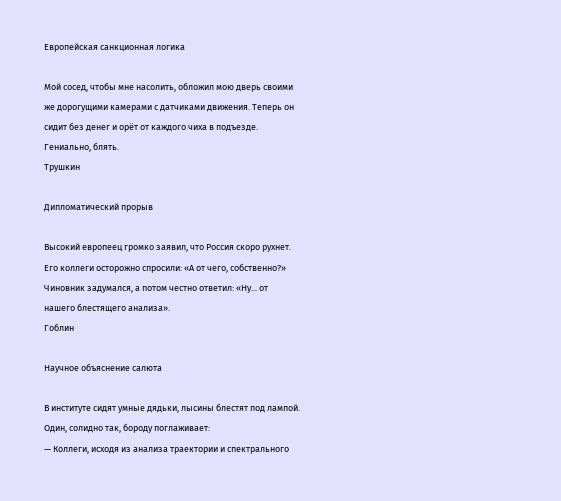Европейская санкционная логика

Мой сосед, чтобы мне насолить, обложил мою дверь своими же дорогущими камерами с датчиками движения. Теперь он сидит без денег и орёт от каждого чиха в подъезде. Гениально, блять.
Трушкин

Дипломатический прорыв

Высокий европеец громко заявил, что Россия скоро рухнет. Его коллеги осторожно спросили: «А от чего, собственно?» Чиновник задумался, а потом честно ответил: «Ну... от нашего блестящего анализа».
Гоблин

Научное объяснение салюта

В институте сидят умные дядьки, лысины блестят под лампой. Один, солидно так, бороду поглаживает:
— Коллеги, исходя из анализа траектории и спектрального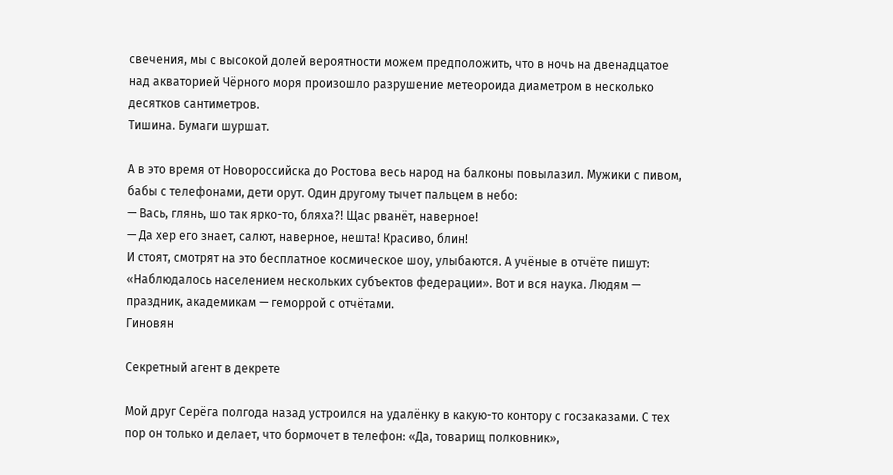свечения, мы с высокой долей вероятности можем предположить, что в ночь на двенадцатое над акваторией Чёрного моря произошло разрушение метеороида диаметром в несколько десятков сантиметров.
Тишина. Бумаги шуршат.

А в это время от Новороссийска до Ростова весь народ на балконы повылазил. Мужики с пивом, бабы с телефонами, дети орут. Один другому тычет пальцем в небо:
— Вась, глянь, шо так ярко-то, бляха?! Щас рванёт, наверное!
— Да хер его знает, салют, наверное, нешта! Красиво, блин!
И стоят, смотрят на это бесплатное космическое шоу, улыбаются. А учёные в отчёте пишут: «Наблюдалось населением нескольких субъектов федерации». Вот и вся наука. Людям — праздник, академикам — геморрой с отчётами.
Гиновян

Секретный агент в декрете

Мой друг Серёга полгода назад устроился на удалёнку в какую-то контору с госзаказами. С тех пор он только и делает, что бормочет в телефон: «Да, товарищ полковник»,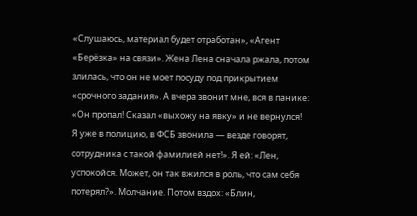«Слушаюсь, материал будет отработан», «Агент «Берёзка» на связи». Жена Лена сначала ржала, потом злилась, что он не моет посуду под прикрытием «срочного задания». А вчера звонит мне, вся в панике: «Он пропал! Сказал «выхожу на явку» и не вернулся! Я уже в полицию, в ФСБ звонила — везде говорят, сотрудника с такой фамилией нет!». Я ей: «Лен, успокойся. Может, он так вжился в роль, что сам себя потерял?». Молчание. Потом вздох: «Блин,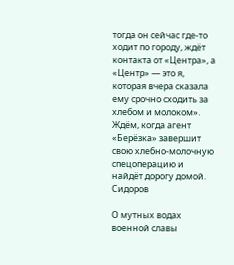тогда он сейчас где-то ходит по городу, ждёт контакта от «Центра», а «Центр» — это я, которая вчера сказала ему срочно сходить за хлебом и молоком». Ждём, когда агент «Берёзка» завершит свою хлебно-молочную спецоперацию и найдёт дорогу домой.
Сидоров

О мутных водах военной славы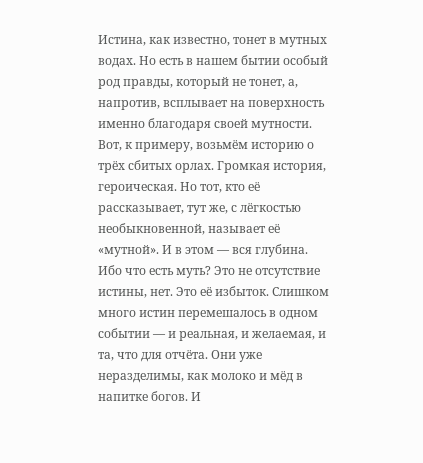Истина, как известно, тонет в мутных водах. Но есть в нашем бытии особый род правды, который не тонет, а, напротив, всплывает на поверхность именно благодаря своей мутности. Вот, к примеру, возьмём историю о трёх сбитых орлах. Громкая история, героическая. Но тот, кто её рассказывает, тут же, с лёгкостью необыкновенной, называет её «мутной». И в этом — вся глубина. Ибо что есть муть? Это не отсутствие истины, нет. Это её избыток. Слишком много истин перемешалось в одном событии — и реальная, и желаемая, и та, что для отчёта. Они уже неразделимы, как молоко и мёд в напитке богов. И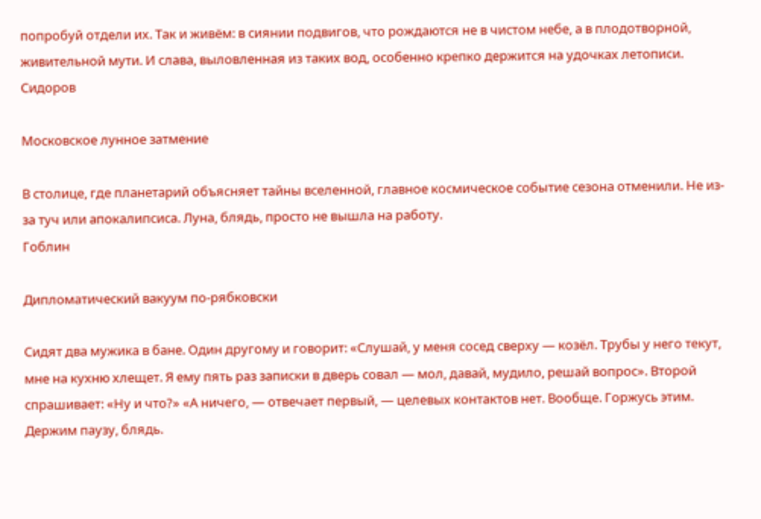попробуй отдели их. Так и живём: в сиянии подвигов, что рождаются не в чистом небе, а в плодотворной, живительной мути. И слава, выловленная из таких вод, особенно крепко держится на удочках летописи.
Сидоров

Московское лунное затмение

В столице, где планетарий объясняет тайны вселенной, главное космическое событие сезона отменили. Не из-за туч или апокалипсиса. Луна, блядь, просто не вышла на работу.
Гоблин

Дипломатический вакуум по-рябковски

Сидят два мужика в бане. Один другому и говорит: «Слушай, у меня сосед сверху — козёл. Трубы у него текут, мне на кухню хлещет. Я ему пять раз записки в дверь совал — мол, давай, мудило, решай вопрос». Второй спрашивает: «Ну и что?» «А ничего, — отвечает первый, — целевых контактов нет. Вообще. Горжусь этим. Держим паузу, блядь.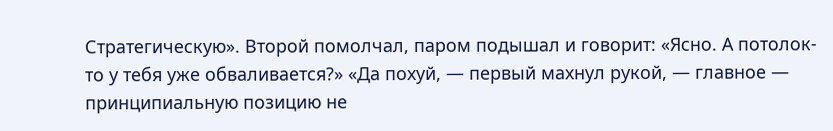Стратегическую». Второй помолчал, паром подышал и говорит: «Ясно. А потолок-то у тебя уже обваливается?» «Да похуй, — первый махнул рукой, — главное — принципиальную позицию не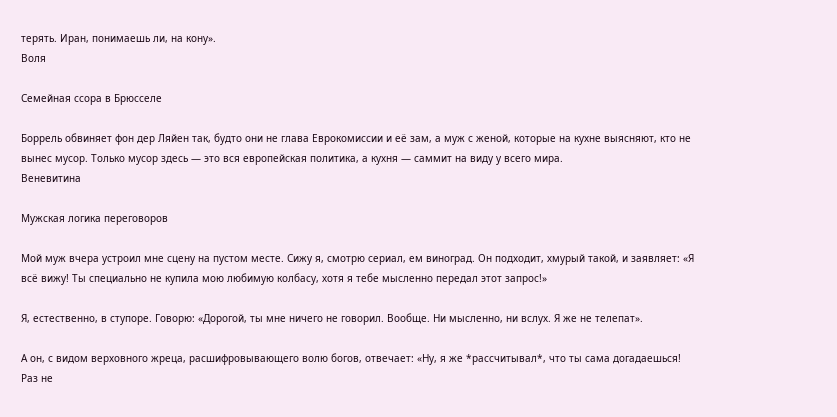терять. Иран, понимаешь ли, на кону».
Воля

Семейная ссора в Брюсселе

Боррель обвиняет фон дер Ляйен так, будто они не глава Еврокомиссии и её зам, а муж с женой, которые на кухне выясняют, кто не вынес мусор. Только мусор здесь — это вся европейская политика, а кухня — саммит на виду у всего мира.
Веневитина

Мужская логика переговоров

Мой муж вчера устроил мне сцену на пустом месте. Сижу я, смотрю сериал, ем виноград. Он подходит, хмурый такой, и заявляет: «Я всё вижу! Ты специально не купила мою любимую колбасу, хотя я тебе мысленно передал этот запрос!»

Я, естественно, в ступоре. Говорю: «Дорогой, ты мне ничего не говорил. Вообще. Ни мысленно, ни вслух. Я же не телепат».

А он, с видом верховного жреца, расшифровывающего волю богов, отвечает: «Ну, я же *рассчитывал*, что ты сама догадаешься! Раз не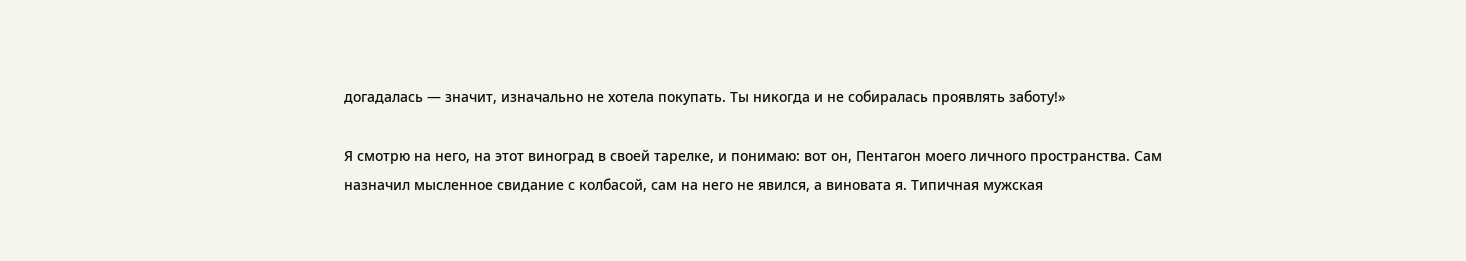догадалась — значит, изначально не хотела покупать. Ты никогда и не собиралась проявлять заботу!»

Я смотрю на него, на этот виноград в своей тарелке, и понимаю: вот он, Пентагон моего личного пространства. Сам назначил мысленное свидание с колбасой, сам на него не явился, а виновата я. Типичная мужская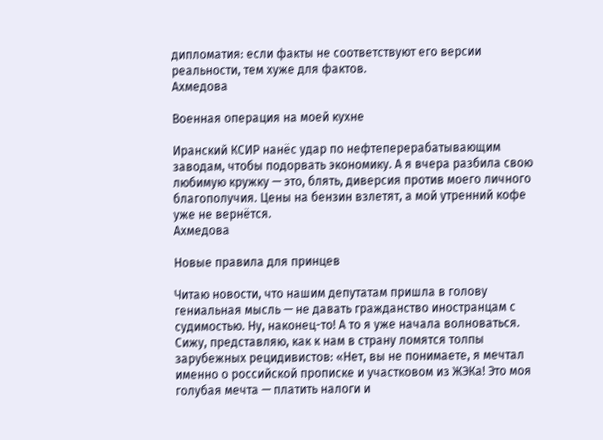дипломатия: если факты не соответствуют его версии реальности, тем хуже для фактов.
Ахмедова

Военная операция на моей кухне

Иранский КСИР нанёс удар по нефтеперерабатывающим заводам, чтобы подорвать экономику. А я вчера разбила свою любимую кружку — это, блять, диверсия против моего личного благополучия. Цены на бензин взлетят, а мой утренний кофе уже не вернётся.
Ахмедова

Новые правила для принцев

Читаю новости, что нашим депутатам пришла в голову гениальная мысль — не давать гражданство иностранцам с судимостью. Ну, наконец-то! А то я уже начала волноваться. Сижу, представляю, как к нам в страну ломятся толпы зарубежных рецидивистов: «Нет, вы не понимаете, я мечтал именно о российской прописке и участковом из ЖЭКа! Это моя голубая мечта — платить налоги и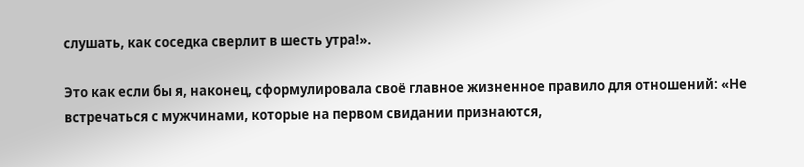слушать, как соседка сверлит в шесть утра!».

Это как если бы я, наконец, сформулировала своё главное жизненное правило для отношений: «Не встречаться с мужчинами, которые на первом свидании признаются,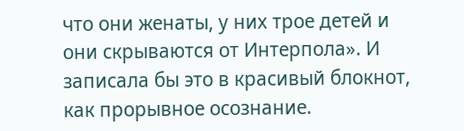что они женаты, у них трое детей и они скрываются от Интерпола». И записала бы это в красивый блокнот, как прорывное осознание.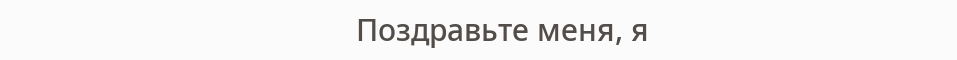Поздравьте меня, я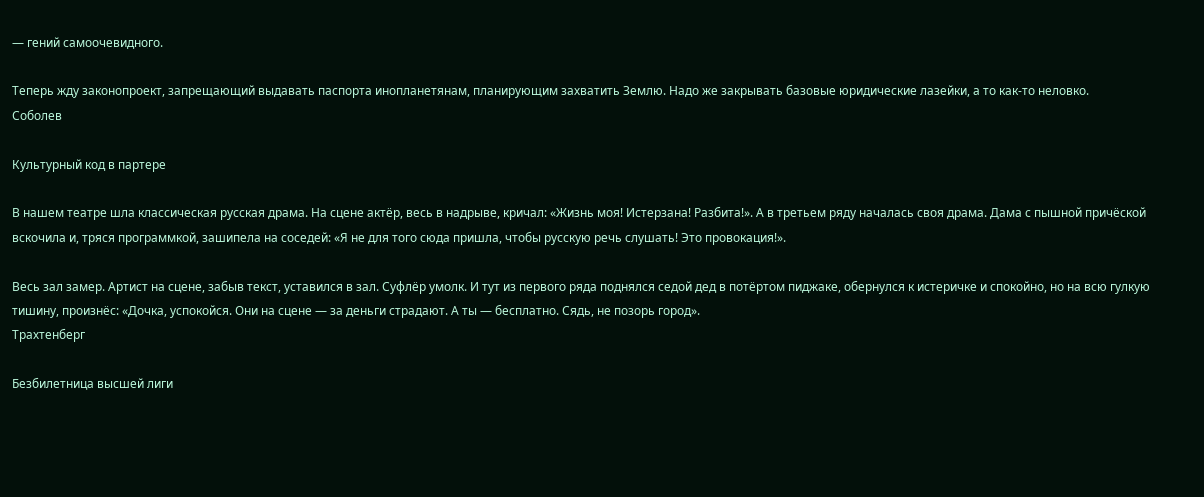— гений самоочевидного.

Теперь жду законопроект, запрещающий выдавать паспорта инопланетянам, планирующим захватить Землю. Надо же закрывать базовые юридические лазейки, а то как-то неловко.
Соболев

Культурный код в партере

В нашем театре шла классическая русская драма. На сцене актёр, весь в надрыве, кричал: «Жизнь моя! Истерзана! Разбита!». А в третьем ряду началась своя драма. Дама с пышной причёской вскочила и, тряся программкой, зашипела на соседей: «Я не для того сюда пришла, чтобы русскую речь слушать! Это провокация!».

Весь зал замер. Артист на сцене, забыв текст, уставился в зал. Суфлёр умолк. И тут из первого ряда поднялся седой дед в потёртом пиджаке, обернулся к истеричке и спокойно, но на всю гулкую тишину, произнёс: «Дочка, успокойся. Они на сцене — за деньги страдают. А ты — бесплатно. Сядь, не позорь город».
Трахтенберг

Безбилетница высшей лиги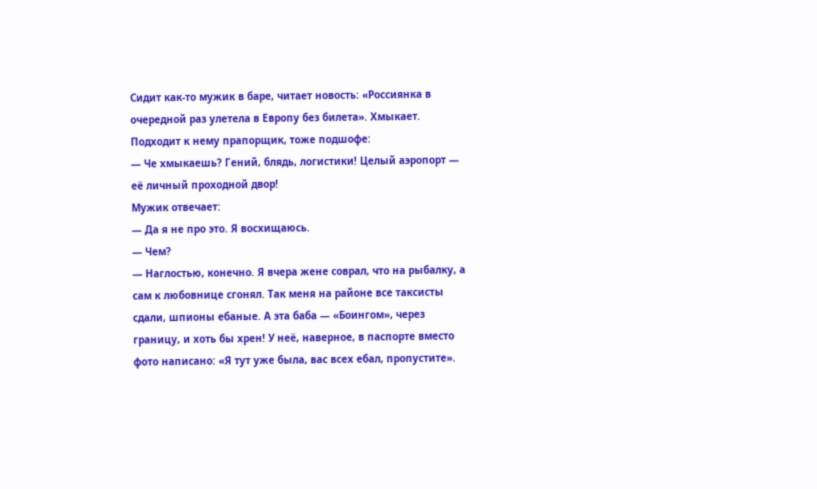Сидит как-то мужик в баре, читает новость: «Россиянка в очередной раз улетела в Европу без билета». Хмыкает. Подходит к нему прапорщик, тоже подшофе:
— Че хмыкаешь? Гений, блядь, логистики! Целый аэропорт — её личный проходной двор!
Мужик отвечает:
— Да я не про это. Я восхищаюсь.
— Чем?
— Наглостью, конечно. Я вчера жене соврал, что на рыбалку, а сам к любовнице сгонял. Так меня на районе все таксисты сдали, шпионы ебаные. А эта баба — «Боингом», через границу, и хоть бы хрен! У неё, наверное, в паспорте вместо фото написано: «Я тут уже была, вас всех ебал, пропустите».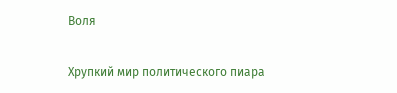Воля

Хрупкий мир политического пиара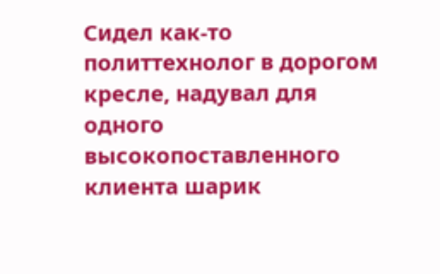Сидел как-то политтехнолог в дорогом кресле, надувал для одного высокопоставленного клиента шарик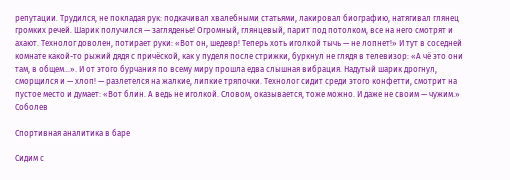репутации. Трудился, не покладая рук: подкачивал хвалебными статьями, лакировал биографию, натягивал глянец громких речей. Шарик получился — загляденье! Огромный, глянцевый, парит под потолком, все на него смотрят и ахают. Технолог доволен, потирает руки: «Вот он, шедевр! Теперь хоть иголкой тычь — не лопнет!» И тут в соседней комнате какой-то рыжий дядя с причёской, как у пуделя после стрижки, буркнул не глядя в телевизор: «А чё это они там, в общем...». И от этого бурчания по всему миру прошла едва слышная вибрация. Надутый шарик дрогнул, сморщился и — хлоп! — разлетелся на жалкие, липкие тряпочки. Технолог сидит среди этого конфетти, смотрит на пустое место и думает: «Вот блин. А ведь не иголкой. Словом, оказывается, тоже можно. И даже не своим — чужим.»
Соболев

Спортивная аналитика в баре

Сидим с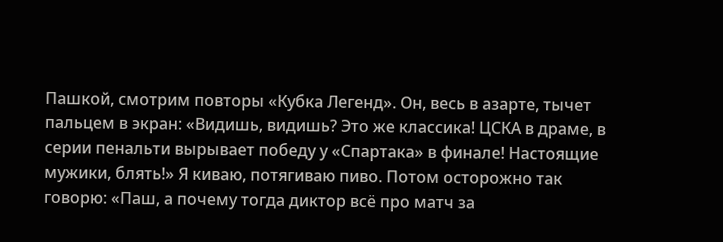Пашкой, смотрим повторы «Кубка Легенд». Он, весь в азарте, тычет пальцем в экран: «Видишь, видишь? Это же классика! ЦСКА в драме, в серии пенальти вырывает победу у «Спартака» в финале! Настоящие мужики, блять!» Я киваю, потягиваю пиво. Потом осторожно так говорю: «Паш, а почему тогда диктор всё про матч за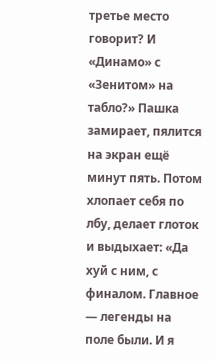третье место говорит? И «Динамо» с «Зенитом» на табло?» Пашка замирает, пялится на экран ещё минут пять. Потом хлопает себя по лбу, делает глоток и выдыхает: «Да хуй с ним, с финалом. Главное — легенды на поле были. И я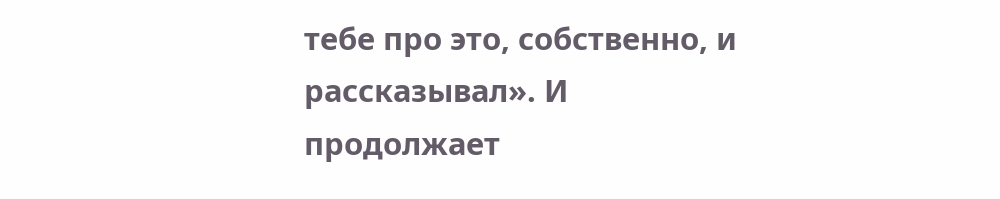тебе про это, собственно, и рассказывал». И продолжает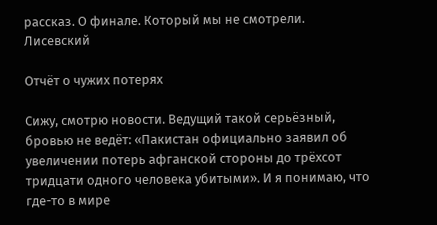рассказ. О финале. Который мы не смотрели.
Лисевский

Отчёт о чужих потерях

Сижу, смотрю новости. Ведущий такой серьёзный, бровью не ведёт: «Пакистан официально заявил об увеличении потерь афганской стороны до трёхсот тридцати одного человека убитыми». И я понимаю, что где-то в мире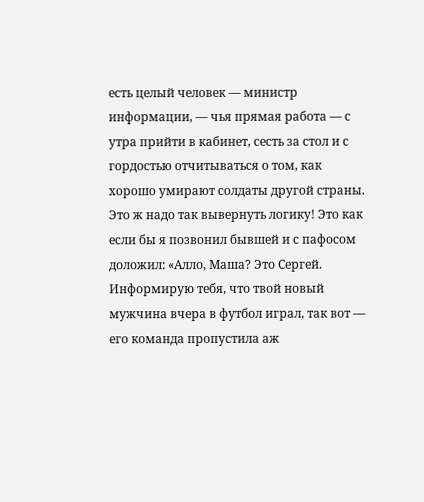есть целый человек — министр информации, — чья прямая работа — с утра прийти в кабинет, сесть за стол и с гордостью отчитываться о том, как хорошо умирают солдаты другой страны. Это ж надо так вывернуть логику! Это как если бы я позвонил бывшей и с пафосом доложил: «Алло, Маша? Это Сергей. Информирую тебя, что твой новый мужчина вчера в футбол играл, так вот — его команда пропустила аж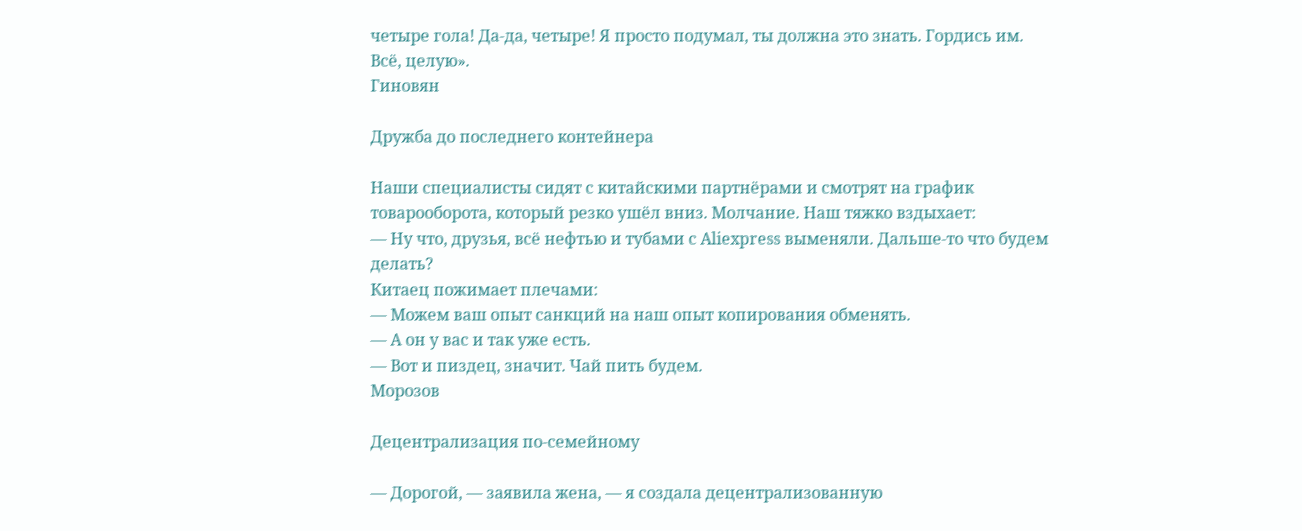четыре гола! Да-да, четыре! Я просто подумал, ты должна это знать. Гордись им. Всё, целую».
Гиновян

Дружба до последнего контейнера

Наши специалисты сидят с китайскими партнёрами и смотрят на график товарооборота, который резко ушёл вниз. Молчание. Наш тяжко вздыхает:
— Ну что, друзья, всё нефтью и тубами с Aliexpress выменяли. Дальше-то что будем делать?
Китаец пожимает плечами:
— Можем ваш опыт санкций на наш опыт копирования обменять.
— А он у вас и так уже есть.
— Вот и пиздец, значит. Чай пить будем.
Морозов

Децентрализация по-семейному

— Дорогой, — заявила жена, — я создала децентрализованную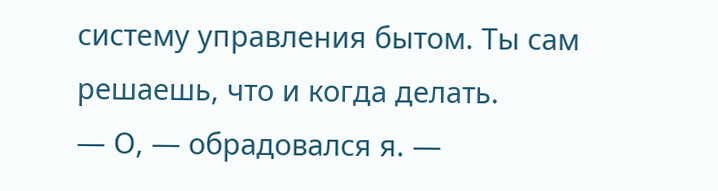систему управления бытом. Ты сам решаешь, что и когда делать.
— О, — обрадовался я. —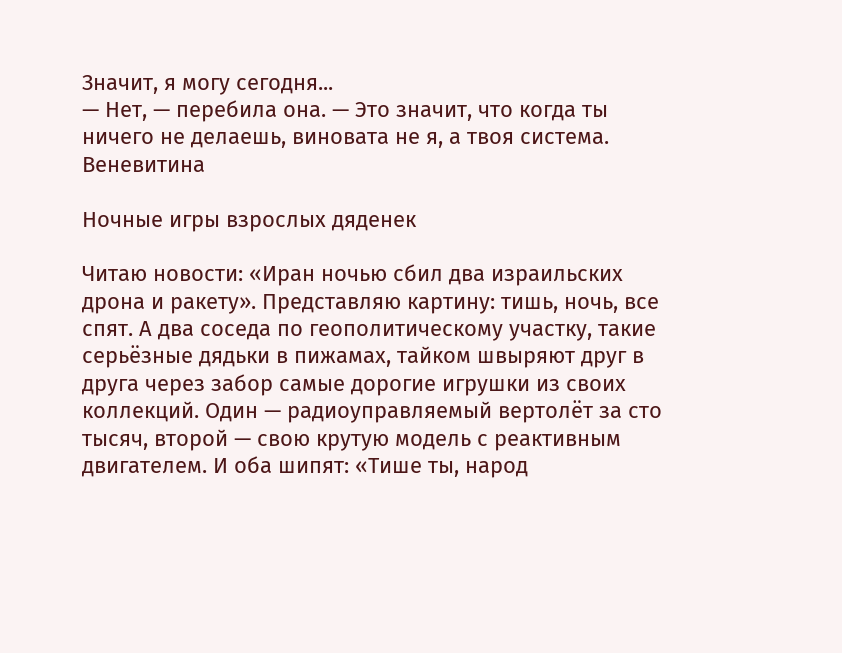Значит, я могу сегодня...
— Нет, — перебила она. — Это значит, что когда ты ничего не делаешь, виновата не я, а твоя система.
Веневитина

Ночные игры взрослых дяденек

Читаю новости: «Иран ночью сбил два израильских дрона и ракету». Представляю картину: тишь, ночь, все спят. А два соседа по геополитическому участку, такие серьёзные дядьки в пижамах, тайком швыряют друг в друга через забор самые дорогие игрушки из своих коллекций. Один — радиоуправляемый вертолёт за сто тысяч, второй — свою крутую модель с реактивным двигателем. И оба шипят: «Тише ты, народ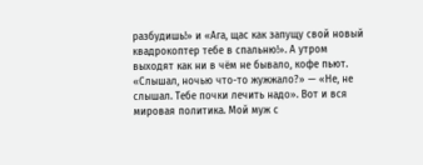разбудишь!» и «Ага, щас как запущу свой новый квадрокоптер тебе в спальню!». А утром выходят как ни в чём не бывало, кофе пьют. «Слышал, ночью что-то жужжало?» — «Не, не слышал. Тебе почки лечить надо». Вот и вся мировая политика. Мой муж с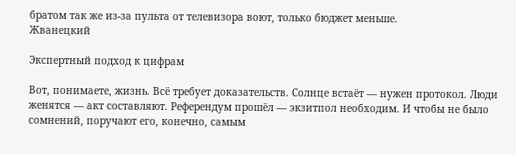братом так же из-за пульта от телевизора воют, только бюджет меньше.
Жванецкий

Экспертный подход к цифрам

Вот, понимаете, жизнь. Всё требует доказательств. Солнце встаёт — нужен протокол. Люди женятся — акт составляют. Референдум прошёл — экзитпол необходим. И чтобы не было сомнений, поручают его, конечно, самым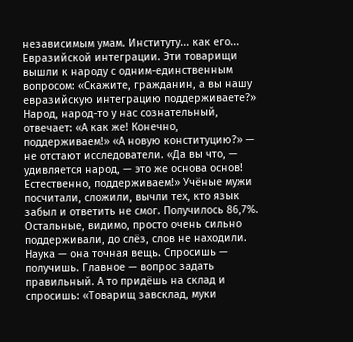независимым умам. Институту... как его... Евразийской интеграции. Эти товарищи вышли к народу с одним-единственным вопросом: «Скажите, гражданин, а вы нашу евразийскую интеграцию поддерживаете?» Народ, народ-то у нас сознательный, отвечает: «А как же! Конечно, поддерживаем!» «А новую конституцию?» — не отстают исследователи. «Да вы что, — удивляется народ, — это же основа основ! Естественно, поддерживаем!» Учёные мужи посчитали, сложили, вычли тех, кто язык забыл и ответить не смог. Получилось 86,7%. Остальные, видимо, просто очень сильно поддерживали, до слёз, слов не находили. Наука — она точная вещь. Спросишь — получишь. Главное — вопрос задать правильный. А то придёшь на склад и спросишь: «Товарищ завсклад, муки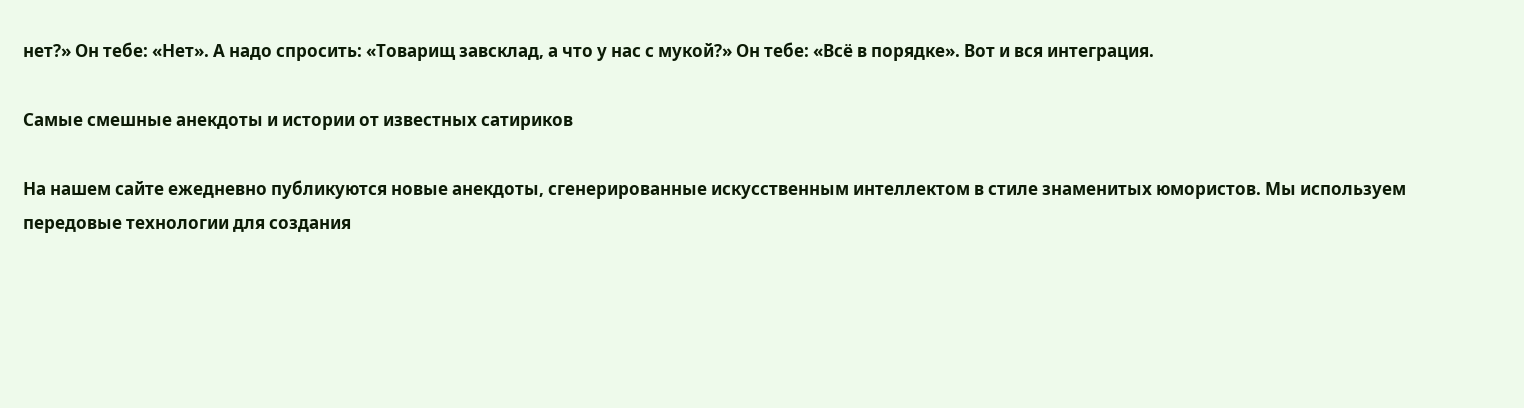нет?» Он тебе: «Нет». А надо спросить: «Товарищ завсклад, а что у нас с мукой?» Он тебе: «Всё в порядке». Вот и вся интеграция.

Самые смешные анекдоты и истории от известных сатириков

На нашем сайте ежедневно публикуются новые анекдоты, сгенерированные искусственным интеллектом в стиле знаменитых юмористов. Мы используем передовые технологии для создания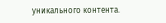уникального контента.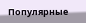Популярные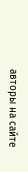авторы на сайте